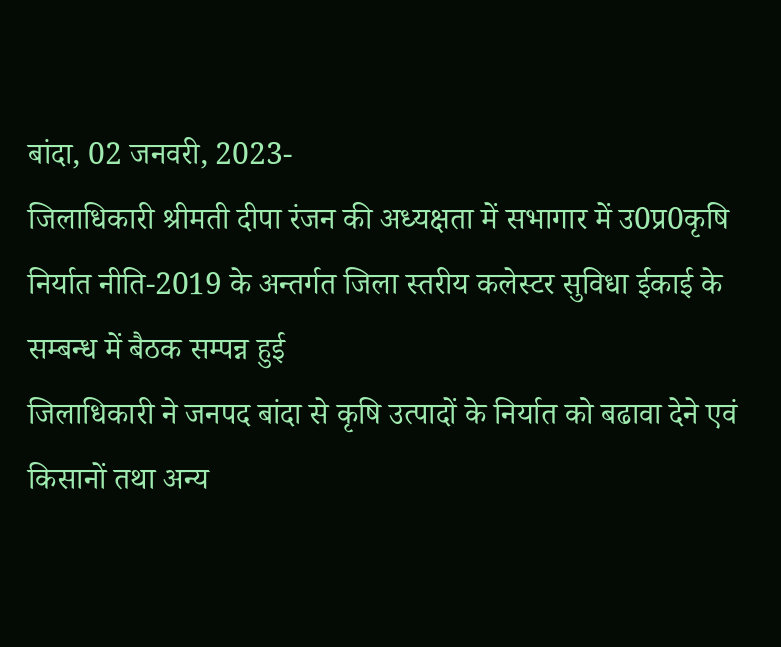बांदा, 02 जनवरी, 2023-
जिलाधिकारी श्रीमती दीपा रंजन की अध्यक्षता में सभागार में उ0प्र0कृषि निर्यात नीति-2019 के अन्तर्गत जिला स्तरीय कलेस्टर सुविधा ईकाई के सम्बन्ध में बैठक सम्पन्न हुई
जिलाधिकारी ने जनपद बांदा से कृषि उत्पादों के निर्यात को बढावा देने एवं किसानों तथा अन्य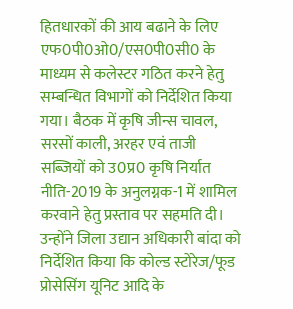हितधारकों की आय बढाने के लिए एफ0पी0ओ0/एस0पी0सी0 के माध्यम से कलेस्टर गठित करने हेतु सम्बन्धित विभागों को निर्देशित किया गया। बैठक में कृषि जीन्स चावल, सरसों काली, अरहर एवं ताजी सब्जियों को उ0प्र0 कृषि निर्यात नीति-2019 के अनुलग्नक-1 में शामिल करवाने हेतु प्रस्ताव पर सहमति दी। उन्होंने जिला उद्यान अधिकारी बांदा को निर्देशित किया कि कोल्ड स्टोरेज/फूड प्रोसेसिंग यूनिट आदि के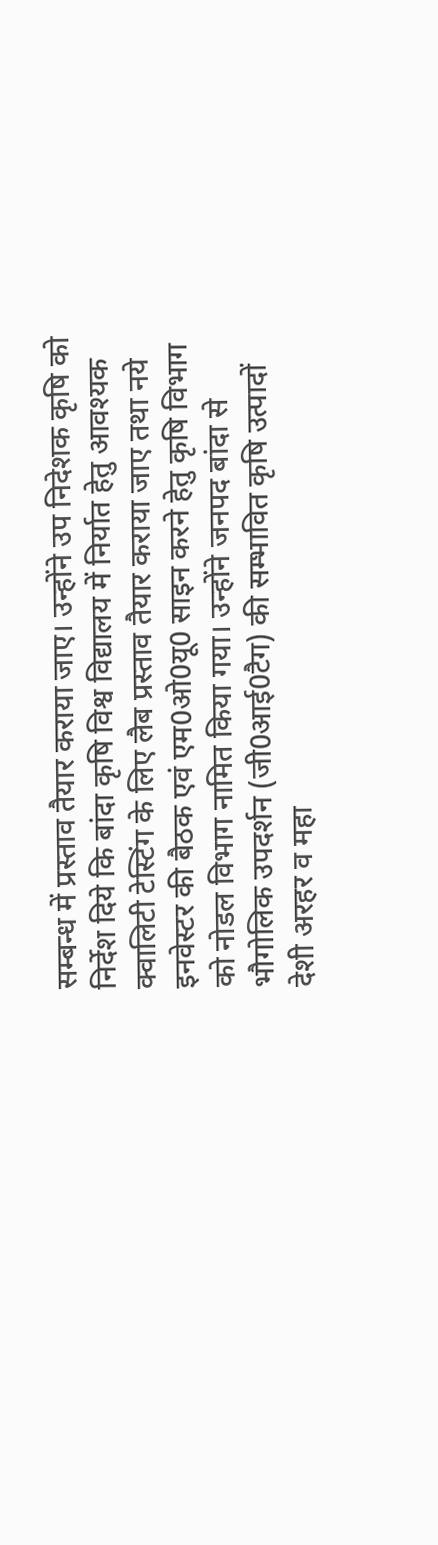सम्बन्ध में प्रस्ताव तैयार कराया जाए। उन्होंने उप निदेशक कृषि को निर्देश दिये कि बांदा कृषि विश्व विद्यालय में निर्यात हेतु आवश्यक क्वालिटी टेस्टिंग के लिए लैब प्रस्ताव तैयार कराया जाए तथा नये इनवेस्टर की बैठक एवं एम0ओ0यू0 साइन करने हेतु कृषि विभाग को नोडल विभाग नामित किया गया। उन्होंने जनपद बांदा से भौगोलिक उपदर्शन (जी0आई0टैग) की सम्भावित कृषि उत्पादों देशी अरहर व महा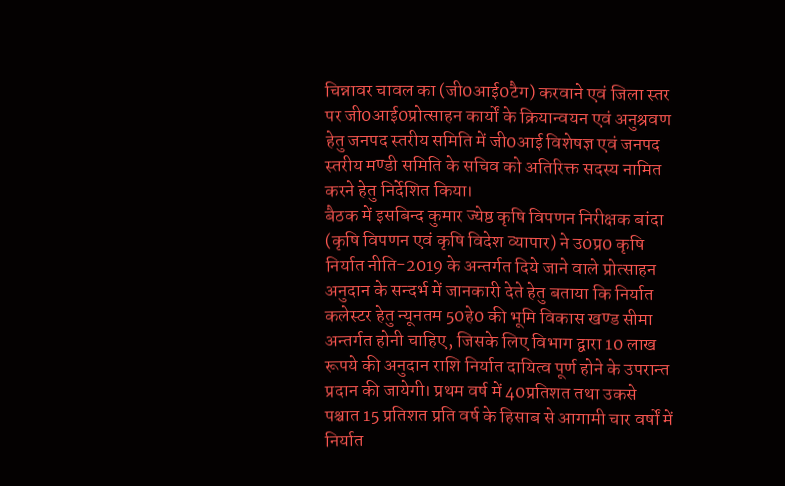चिन्नावर चावल का (जी0आई0टैग) करवाने एवं जिला स्तर पर जी0आई0प्रोत्साहन कार्यों के क्रियान्वयन एवं अनुश्रवण हेतु जनपद स्तरीय समिति में जी0आई विशेषज्ञ एवं जनपद स्तरीय मण्डी समिति के सचिव को अतिरिक्त सदस्य नामित करने हेतु निर्देशित किया।
बैठक में इसबिन्द कुमार ज्येष्ठ कृषि विपणन निरीक्षक बांदा (कृषि विपणन एवं कृषि विदेश व्यापार) ने उ0प्र0 कृषि निर्यात नीति-2019 के अन्तर्गत दिये जाने वाले प्रोत्साहन अनुदान के सन्दर्भ में जानकारी देते हेतु बताया कि निर्यात कलेस्टर हेतु न्यूनतम 50हे0 की भूमि विकास खण्ड सीमा अन्तर्गत होनी चाहिए, जिसके लिए विभाग द्वारा 10 लाख रूपये की अनुदान राशि निर्यात दायित्व पूर्ण होने के उपरान्त प्रदान की जायेगी। प्रथम वर्ष में 40प्रतिशत तथा उकसे पश्चात 15 प्रतिशत प्रति वर्ष के हिसाब से आगामी चार वर्षों में निर्यात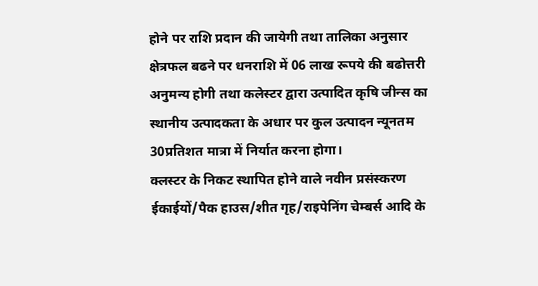होने पर राशि प्रदान की जायेगी तथा तालिका अनुसार क्षेत्रफल बढने पर धनराशि में 06 लाख रूपये की बढोत्तरी अनुमन्य होगी तथा कलेस्टर द्वारा उत्पादित कृषि जीन्स का स्थानीय उत्पादकता के अधार पर कुल उत्पादन न्यूनतम 30प्रतिशत मात्रा में निर्यात करना होगा।
क्लस्टर के निकट स्थापित होने वाले नवीन प्रसंस्करण ईकाईयों/पैक हाउस/शीत गृह/राइपेनिंग चेम्बर्स आदि के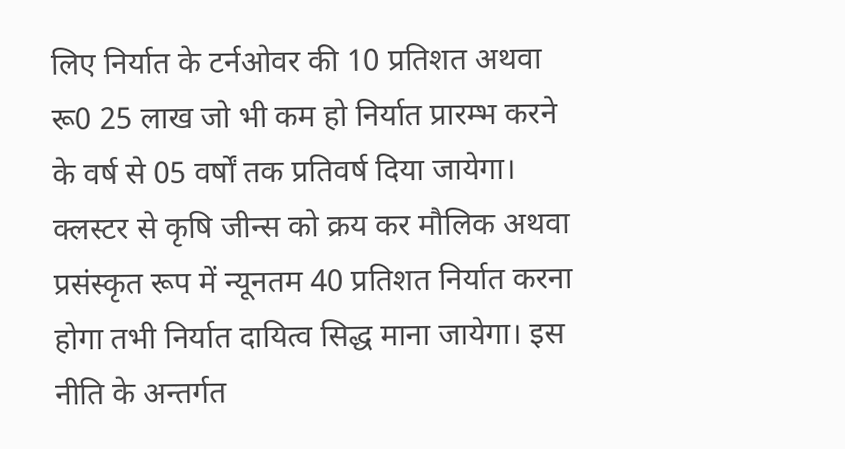लिए निर्यात के टर्नओवर की 10 प्रतिशत अथवा रू0 25 लाख जो भी कम हो निर्यात प्रारम्भ करने के वर्ष से 05 वर्षों तक प्रतिवर्ष दिया जायेगा। क्लस्टर से कृषि जीन्स को क्रय कर मौलिक अथवा प्रसंस्कृत रूप में न्यूनतम 40 प्रतिशत निर्यात करना होगा तभी निर्यात दायित्व सिद्ध माना जायेगा। इस नीति के अन्तर्गत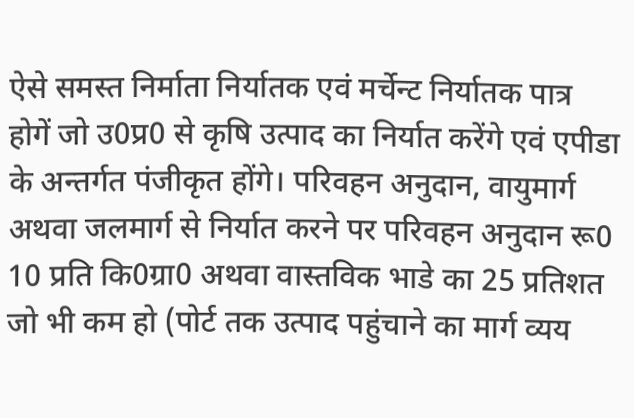ऐसे समस्त निर्माता निर्यातक एवं मर्चेन्ट निर्यातक पात्र होगें जो उ0प्र0 से कृषि उत्पाद का निर्यात करेंगे एवं एपीडा के अन्तर्गत पंजीकृत होंगे। परिवहन अनुदान, वायुमार्ग अथवा जलमार्ग से निर्यात करने पर परिवहन अनुदान रू0 10 प्रति कि0ग्रा0 अथवा वास्तविक भाडे का 25 प्रतिशत जो भी कम हो (पोर्ट तक उत्पाद पहुंचाने का मार्ग व्यय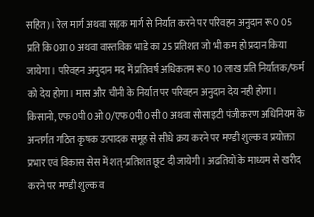सहित)। रेल मार्ग अथवा सड़क मार्ग से निर्यात करने पर परिवहन अनुदान रू0 05 प्रति कि0ग्रा0 अथवा वास्तविक भाडे का 25 प्रतिशत जो भी कम हो प्रदान किया जायेगा। परिवहन अनुदान मद में प्रतिवर्ष अधिकतम रू0 10 लाख प्रति निर्यातक/फर्म को देय होगा। मास और चीनी के निर्यात पर परिवहन अनुदान देय नही होगा। किसानो, एफ0पी0ओ0/एफ0पी0सी0 अथवा सोसाइटी पंजीकरण अधिनियम के अन्तर्गत गठित कृषक उत्पादक समूह से सीधे क्रय करने पर मण्डी शुल्क व प्रयोक्ता प्रभार एवं विकास सेस में शत्-प्रतिशत छूट दी जायेगी। अढतियों के माध्यम से खरीद करने पर मण्डी शुल्क व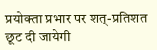प्रयोक्ता प्रभार पर शत्-प्रतिशत छूट दी जायेगी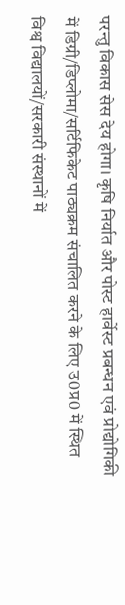परन्तु विकास सेस देय होगा। कृषि निर्यात और पोस्ट हार्वेस्ट प्रबन्धन एवं प्रोद्योगिकी में डिग्री/डिप्लोमा/सर्टिफिकेट पाठ्यक्रम संचालित करने के लिए उ0प्र0 में स्थित विश्व विद्यालयों/सरकारी संस्थानों में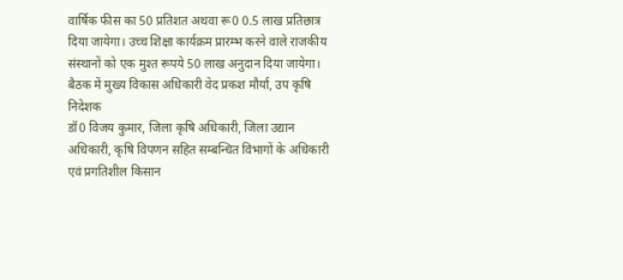वार्षिक फीस का 50 प्रतिशत अथवा रू0 0.5 लाख प्रतिछात्र दिया जायेगा। उच्च शिक्षा कार्यक्रम प्रारम्भ करने वाले राजकीय संस्थानों को एक मुश्त रूपये 50 लाख अनुदान दिया जायेगा।
बैठक में मुख्य विकास अधिकारी वेद प्रकश मौर्या, उप कृषि निदेशक
डॉ0 विजय कुमार, जिला कृषि अधिकारी, जिला उद्यान अधिकारी, कृषि विपणन सहित सम्बन्धित विभागों के अधिकारी एवं प्रगतिशील किसान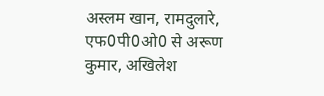अस्लम खान, रामदुलारे, एफ0पी0ओ0 से अरूण कुमार, अखिलेश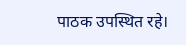पाठक उपस्थित रहे।